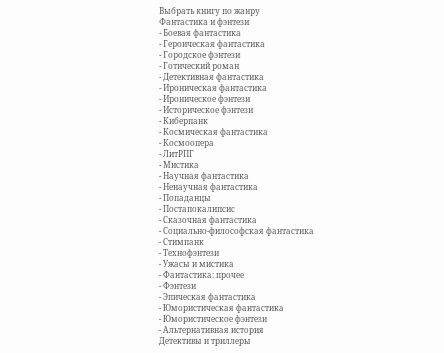Выбрать книгу по жанру
Фантастика и фэнтези
- Боевая фантастика
- Героическая фантастика
- Городское фэнтези
- Готический роман
- Детективная фантастика
- Ироническая фантастика
- Ироническое фэнтези
- Историческое фэнтези
- Киберпанк
- Космическая фантастика
- Космоопера
- ЛитРПГ
- Мистика
- Научная фантастика
- Ненаучная фантастика
- Попаданцы
- Постапокалипсис
- Сказочная фантастика
- Социально-философская фантастика
- Стимпанк
- Технофэнтези
- Ужасы и мистика
- Фантастика: прочее
- Фэнтези
- Эпическая фантастика
- Юмористическая фантастика
- Юмористическое фэнтези
- Альтернативная история
Детективы и триллеры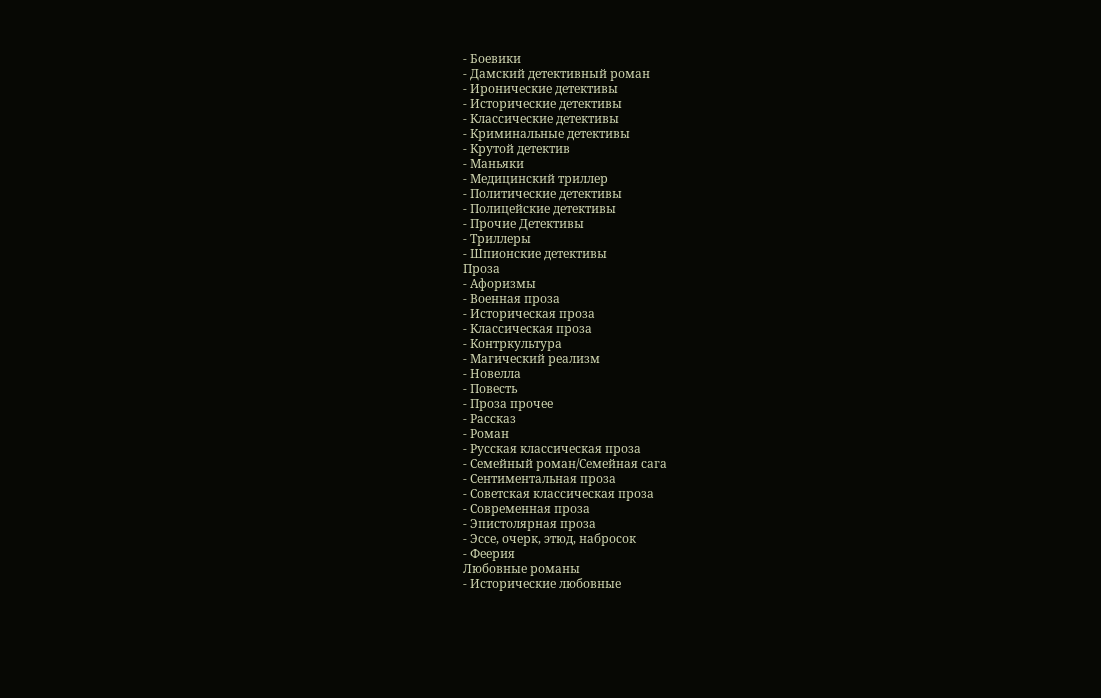- Боевики
- Дамский детективный роман
- Иронические детективы
- Исторические детективы
- Классические детективы
- Криминальные детективы
- Крутой детектив
- Маньяки
- Медицинский триллер
- Политические детективы
- Полицейские детективы
- Прочие Детективы
- Триллеры
- Шпионские детективы
Проза
- Афоризмы
- Военная проза
- Историческая проза
- Классическая проза
- Контркультура
- Магический реализм
- Новелла
- Повесть
- Проза прочее
- Рассказ
- Роман
- Русская классическая проза
- Семейный роман/Семейная сага
- Сентиментальная проза
- Советская классическая проза
- Современная проза
- Эпистолярная проза
- Эссе, очерк, этюд, набросок
- Феерия
Любовные романы
- Исторические любовные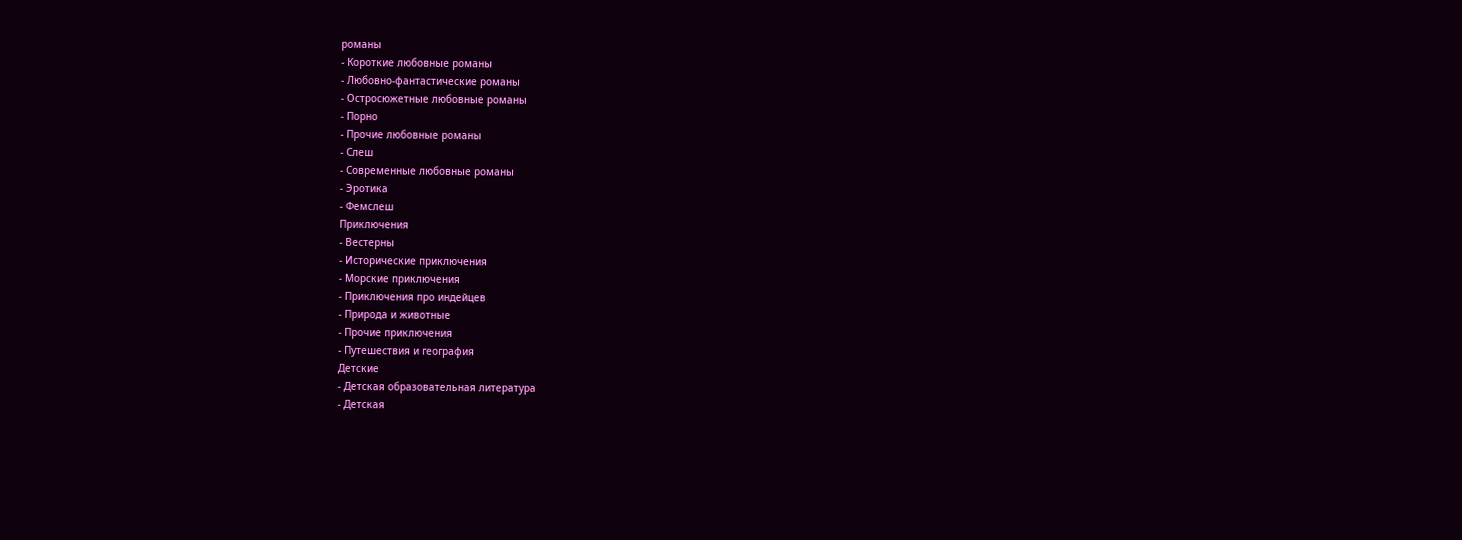романы
- Короткие любовные романы
- Любовно-фантастические романы
- Остросюжетные любовные романы
- Порно
- Прочие любовные романы
- Слеш
- Современные любовные романы
- Эротика
- Фемслеш
Приключения
- Вестерны
- Исторические приключения
- Морские приключения
- Приключения про индейцев
- Природа и животные
- Прочие приключения
- Путешествия и география
Детские
- Детская образовательная литература
- Детская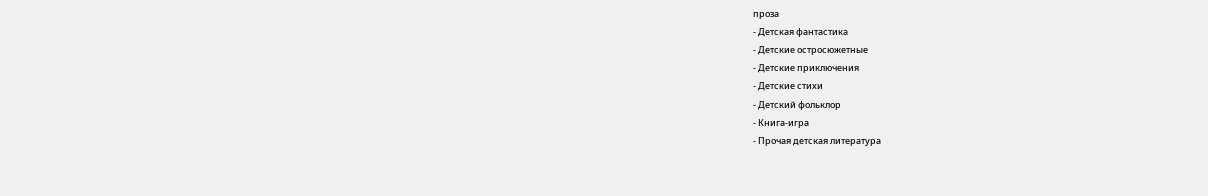проза
- Детская фантастика
- Детские остросюжетные
- Детские приключения
- Детские стихи
- Детский фольклор
- Книга-игра
- Прочая детская литература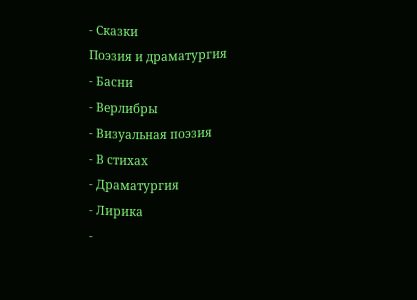- Сказки
Поэзия и драматургия
- Басни
- Верлибры
- Визуальная поэзия
- В стихах
- Драматургия
- Лирика
-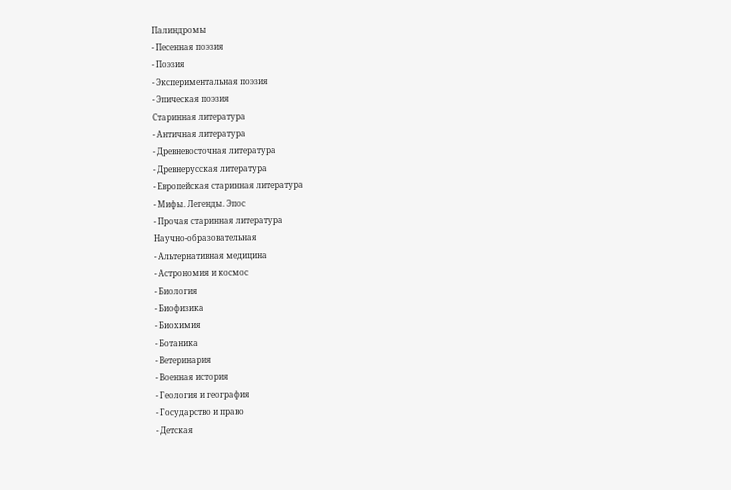Палиндромы
- Песенная поэзия
- Поэзия
- Экспериментальная поэзия
- Эпическая поэзия
Старинная литература
- Античная литература
- Древневосточная литература
- Древнерусская литература
- Европейская старинная литература
- Мифы. Легенды. Эпос
- Прочая старинная литература
Научно-образовательная
- Альтернативная медицина
- Астрономия и космос
- Биология
- Биофизика
- Биохимия
- Ботаника
- Ветеринария
- Военная история
- Геология и география
- Государство и право
- Детская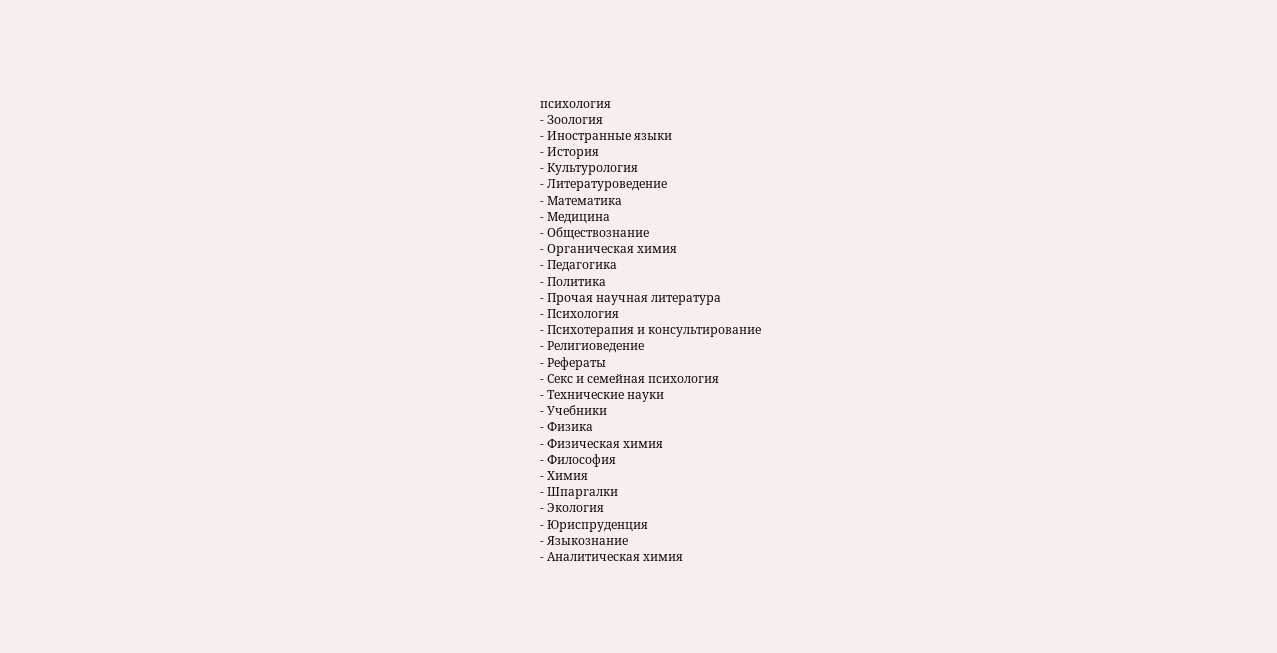психология
- Зоология
- Иностранные языки
- История
- Культурология
- Литературоведение
- Математика
- Медицина
- Обществознание
- Органическая химия
- Педагогика
- Политика
- Прочая научная литература
- Психология
- Психотерапия и консультирование
- Религиоведение
- Рефераты
- Секс и семейная психология
- Технические науки
- Учебники
- Физика
- Физическая химия
- Философия
- Химия
- Шпаргалки
- Экология
- Юриспруденция
- Языкознание
- Аналитическая химия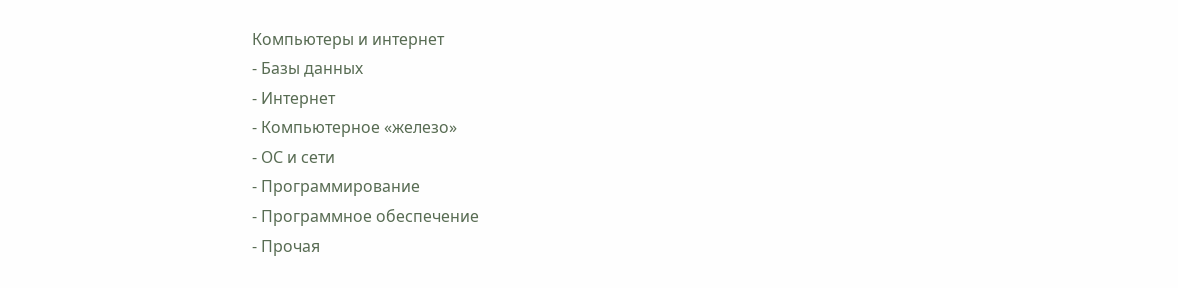Компьютеры и интернет
- Базы данных
- Интернет
- Компьютерное «железо»
- ОС и сети
- Программирование
- Программное обеспечение
- Прочая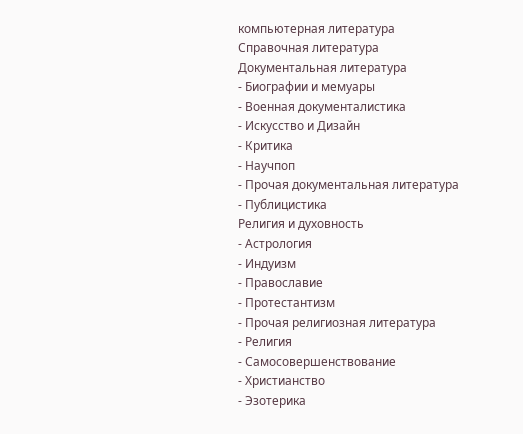компьютерная литература
Справочная литература
Документальная литература
- Биографии и мемуары
- Военная документалистика
- Искусство и Дизайн
- Критика
- Научпоп
- Прочая документальная литература
- Публицистика
Религия и духовность
- Астрология
- Индуизм
- Православие
- Протестантизм
- Прочая религиозная литература
- Религия
- Самосовершенствование
- Христианство
- Эзотерика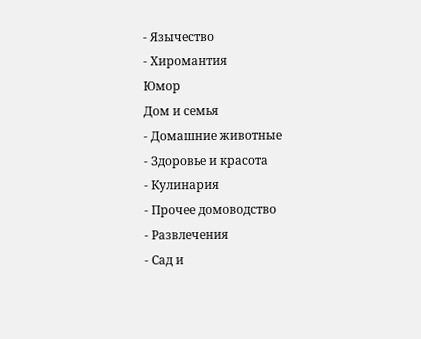- Язычество
- Хиромантия
Юмор
Дом и семья
- Домашние животные
- Здоровье и красота
- Кулинария
- Прочее домоводство
- Развлечения
- Сад и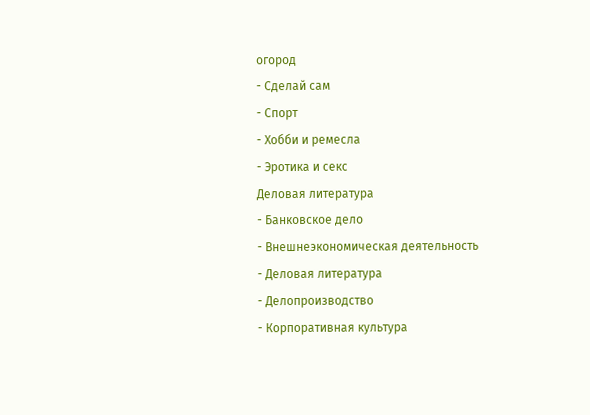огород
- Сделай сам
- Спорт
- Хобби и ремесла
- Эротика и секс
Деловая литература
- Банковское дело
- Внешнеэкономическая деятельность
- Деловая литература
- Делопроизводство
- Корпоративная культура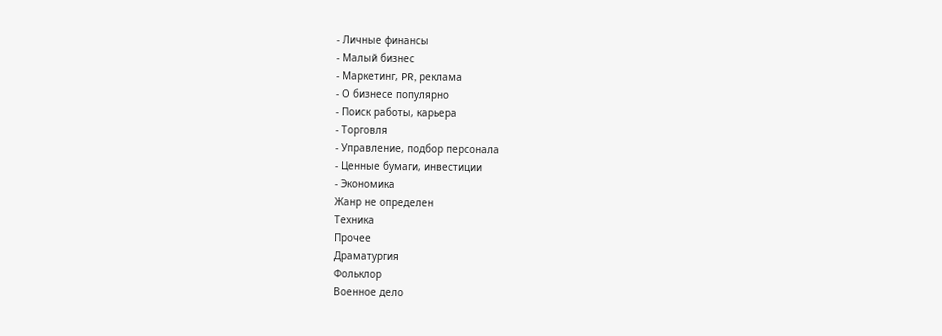- Личные финансы
- Малый бизнес
- Маркетинг, PR, реклама
- О бизнесе популярно
- Поиск работы, карьера
- Торговля
- Управление, подбор персонала
- Ценные бумаги, инвестиции
- Экономика
Жанр не определен
Техника
Прочее
Драматургия
Фольклор
Военное дело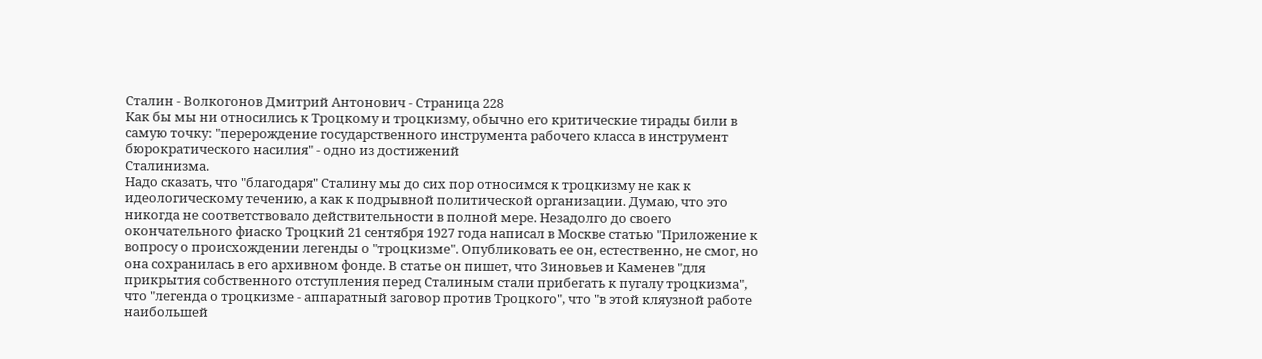Сталин - Волкогонов Дмитрий Антонович - Страница 228
Как бы мы ни относились к Троцкому и троцкизму, обычно его критические тирады били в самую точку: "перерождение государственного инструмента рабочего класса в инструмент бюрократического насилия" - одно из достижений
Сталинизма.
Надо сказать, что "благодаря" Сталину мы до сих пор относимся к троцкизму не как к идеологическому течению, а как к подрывной политической организации. Думаю, что это никогда не соответствовало действительности в полной мере. Незадолго до своего окончательного фиаско Троцкий 21 сентября 1927 года написал в Москве статью "Приложение к вопросу о происхождении легенды о "троцкизме". Опубликовать ее он, естественно, не смог, но она сохранилась в его архивном фонде. В статье он пишет, что Зиновьев и Каменев "для прикрытия собственного отступления перед Сталиным стали прибегать к пугалу троцкизма", что "легенда о троцкизме - аппаратный заговор против Троцкого", что "в этой кляузной работе наибольшей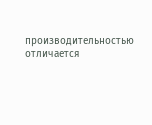производительностью отличается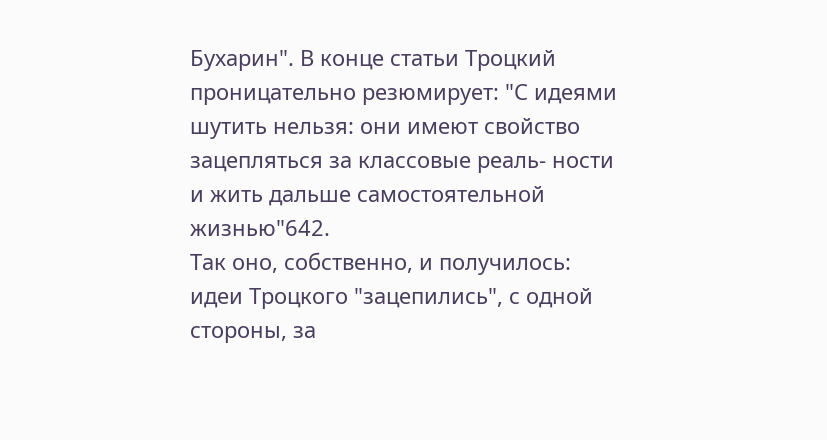Бухарин". В конце статьи Троцкий проницательно резюмирует: "С идеями шутить нельзя: они имеют свойство зацепляться за классовые реаль- ности и жить дальше самостоятельной жизнью"642.
Так оно, собственно, и получилось: идеи Троцкого "зацепились", с одной стороны, за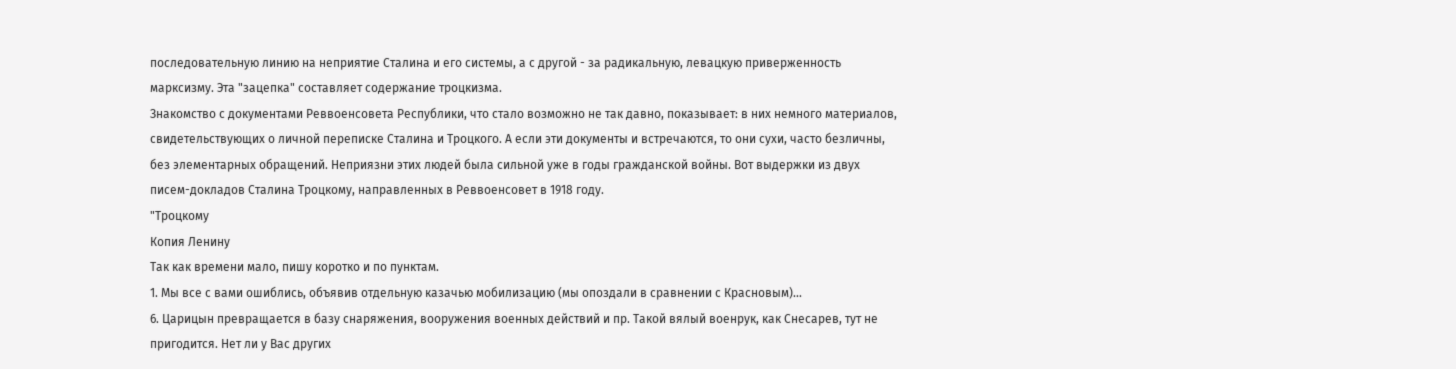последовательную линию на неприятие Сталина и его системы, а с другой - за радикальную, левацкую приверженность марксизму. Эта "зацепка" составляет содержание троцкизма.
Знакомство с документами Реввоенсовета Республики, что стало возможно не так давно, показывает: в них немного материалов, свидетельствующих о личной переписке Сталина и Троцкого. А если эти документы и встречаются, то они сухи, часто безличны, без элементарных обращений. Неприязни этих людей была сильной уже в годы гражданской войны. Вот выдержки из двух писем-докладов Сталина Троцкому, направленных в Реввоенсовет в 1918 году.
"Троцкому
Копия Ленину
Так как времени мало, пишу коротко и по пунктам.
1. Мы все с вами ошиблись, объявив отдельную казачью мобилизацию (мы опоздали в сравнении с Красновым)...
6. Царицын превращается в базу снаряжения, вооружения военных действий и пр. Такой вялый военрук, как Снесарев, тут не пригодится. Нет ли у Вас других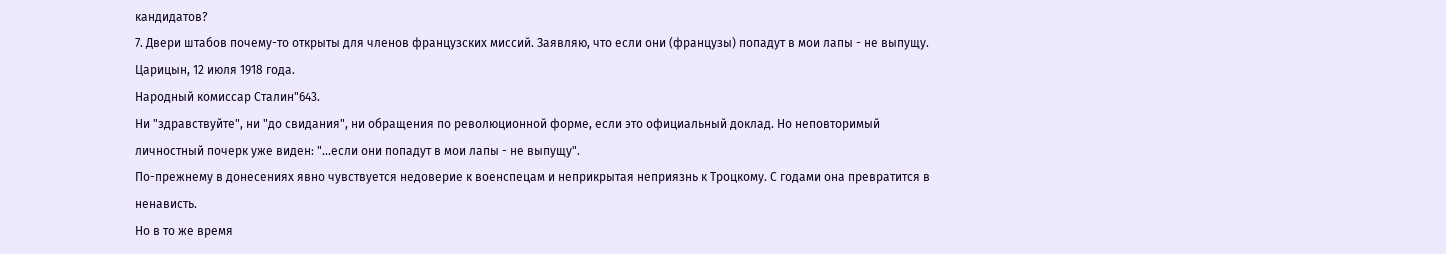кандидатов?
7. Двери штабов почему-то открыты для членов французских миссий. Заявляю, что если они (французы) попадут в мои лапы - не выпущу.
Царицын, 12 июля 1918 года.
Народный комиссар Сталин"643.
Ни "здравствуйте", ни "до свидания", ни обращения по революционной форме, если это официальный доклад. Но неповторимый личностный почерк уже виден: "...если они попадут в мои лапы - не выпущу".
По-прежнему в донесениях явно чувствуется недоверие к военспецам и неприкрытая неприязнь к Троцкому. С годами она превратится в ненависть.
Но в то же время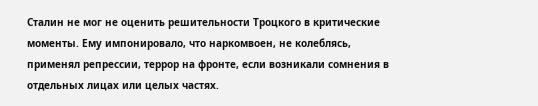Сталин не мог не оценить решительности Троцкого в критические моменты. Ему импонировало, что наркомвоен, не колеблясь, применял репрессии, террор на фронте, если возникали сомнения в отдельных лицах или целых частях.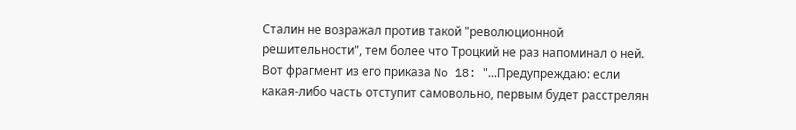Сталин не возражал против такой "революционной решительности", тем более что Троцкий не раз напоминал о ней. Вот фрагмент из его приказа No 18: "...Предупреждаю: если какая-либо часть отступит самовольно, первым будет расстрелян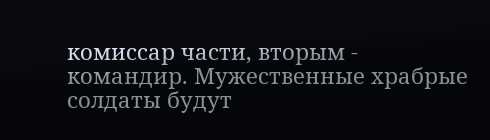комиссар части, вторым - командир. Мужественные храбрые солдаты будут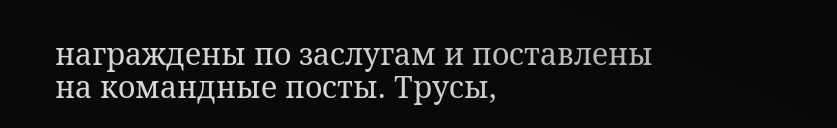награждены по заслугам и поставлены на командные посты. Трусы,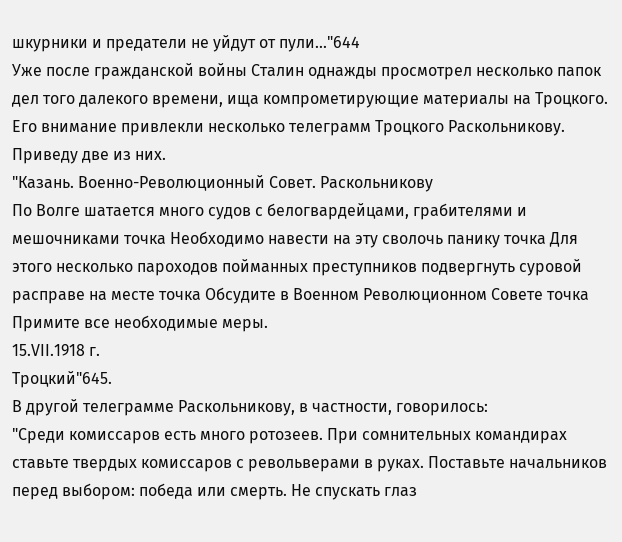шкурники и предатели не уйдут от пули..."644
Уже после гражданской войны Сталин однажды просмотрел несколько папок дел того далекого времени, ища компрометирующие материалы на Троцкого. Его внимание привлекли несколько телеграмм Троцкого Раскольникову. Приведу две из них.
"Казань. Военно-Революционный Совет. Раскольникову
По Волге шатается много судов с белогвардейцами, грабителями и мешочниками точка Необходимо навести на эту сволочь панику точка Для этого несколько пароходов пойманных преступников подвергнуть суровой расправе на месте точка Обсудите в Военном Революционном Совете точка Примите все необходимые меры.
15.VII.1918 г.
Троцкий"645.
В другой телеграмме Раскольникову, в частности, говорилось:
"Среди комиссаров есть много ротозеев. При сомнительных командирах ставьте твердых комиссаров с револьверами в руках. Поставьте начальников перед выбором: победа или смерть. Не спускать глаз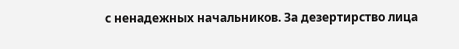с ненадежных начальников. За дезертирство лица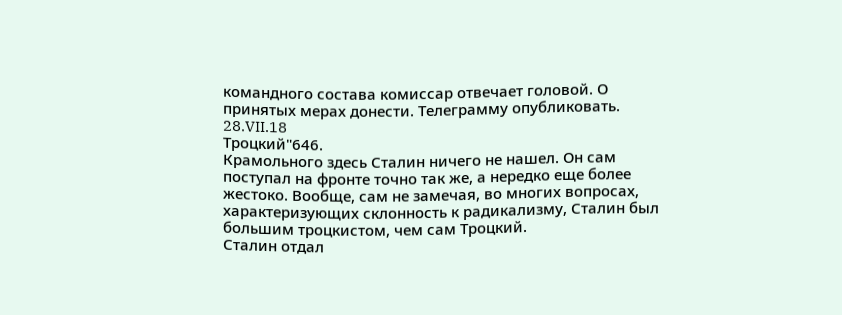командного состава комиссар отвечает головой. О принятых мерах донести. Телеграмму опубликовать.
28.VII.18
Троцкий"646.
Крамольного здесь Сталин ничего не нашел. Он сам поступал на фронте точно так же, а нередко еще более жестоко. Вообще, сам не замечая, во многих вопросах, характеризующих склонность к радикализму, Сталин был большим троцкистом, чем сам Троцкий.
Сталин отдал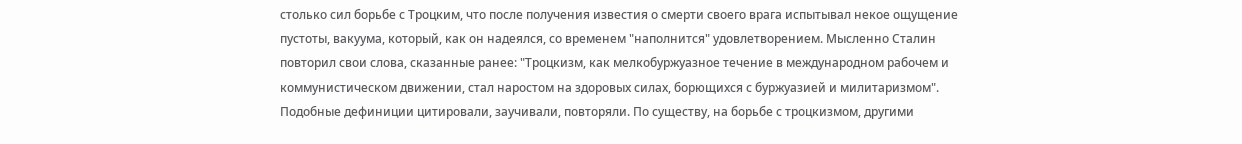столько сил борьбе с Троцким, что после получения известия о смерти своего врага испытывал некое ощущение пустоты, вакуума, который, как он надеялся, со временем "наполнится" удовлетворением. Мысленно Сталин повторил свои слова, сказанные ранее: "Троцкизм, как мелкобуржуазное течение в международном рабочем и коммунистическом движении, стал наростом на здоровых силах, борющихся с буржуазией и милитаризмом". Подобные дефиниции цитировали, заучивали, повторяли. По существу, на борьбе с троцкизмом, другими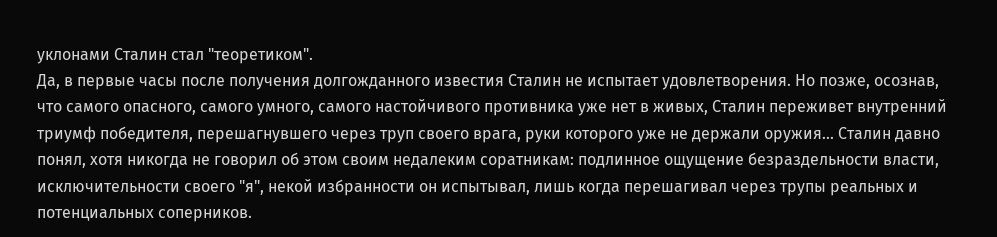уклонами Сталин стал "теоретиком".
Да, в первые часы после получения долгожданного известия Сталин не испытает удовлетворения. Но позже, осознав, что самого опасного, самого умного, самого настойчивого противника уже нет в живых, Сталин переживет внутренний триумф победителя, перешагнувшего через труп своего врага, руки которого уже не держали оружия... Сталин давно понял, хотя никогда не говорил об этом своим недалеким соратникам: подлинное ощущение безраздельности власти, исключительности своего "я", некой избранности он испытывал, лишь когда перешагивал через трупы реальных и потенциальных соперников.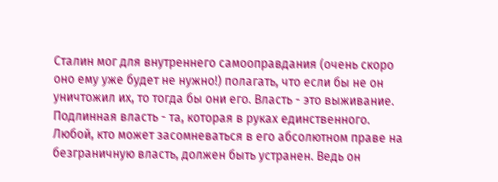Сталин мог для внутреннего самооправдания (очень скоро оно ему уже будет не нужно!) полагать, что если бы не он уничтожил их, то тогда бы они его. Власть - это выживание. Подлинная власть - та, которая в руках единственного. Любой, кто может засомневаться в его абсолютном праве на безграничную власть, должен быть устранен. Ведь он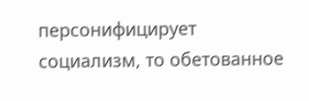персонифицирует социализм, то обетованное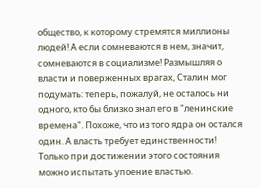общество, к которому стремятся миллионы людей! А если сомневаются в нем, значит, сомневаются в социализме! Размышляя о власти и поверженных врагах, Сталин мог подумать: теперь, пожалуй, не осталось ни одного, кто бы близко знал его в "ленинские времена". Похоже, что из того ядра он остался один. А власть требует единственности! Только при достижении этого состояния можно испытать упоение властью.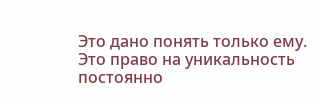Это дано понять только ему. Это право на уникальность постоянно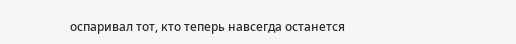оспаривал тот, кто теперь навсегда останется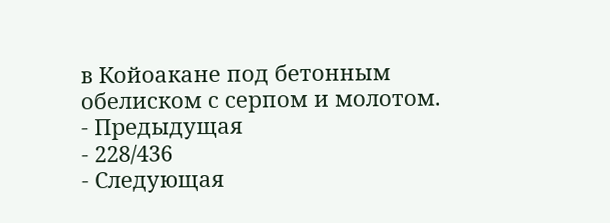в Койоакане под бетонным обелиском с серпом и молотом.
- Предыдущая
- 228/436
- Следующая